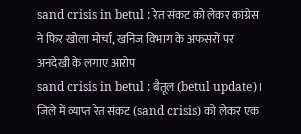sand crisis in betul : रेत संकट को लेकर कांग्रेस ने फिर खोला मोर्चा, खनिज विभाग के अफसरों पर अनदेखी के लगाए आरोप
sand crisis in betul : बैतूल (betul update)। जिले में व्याप्त रेत संकट (sand crisis) को लेकर एक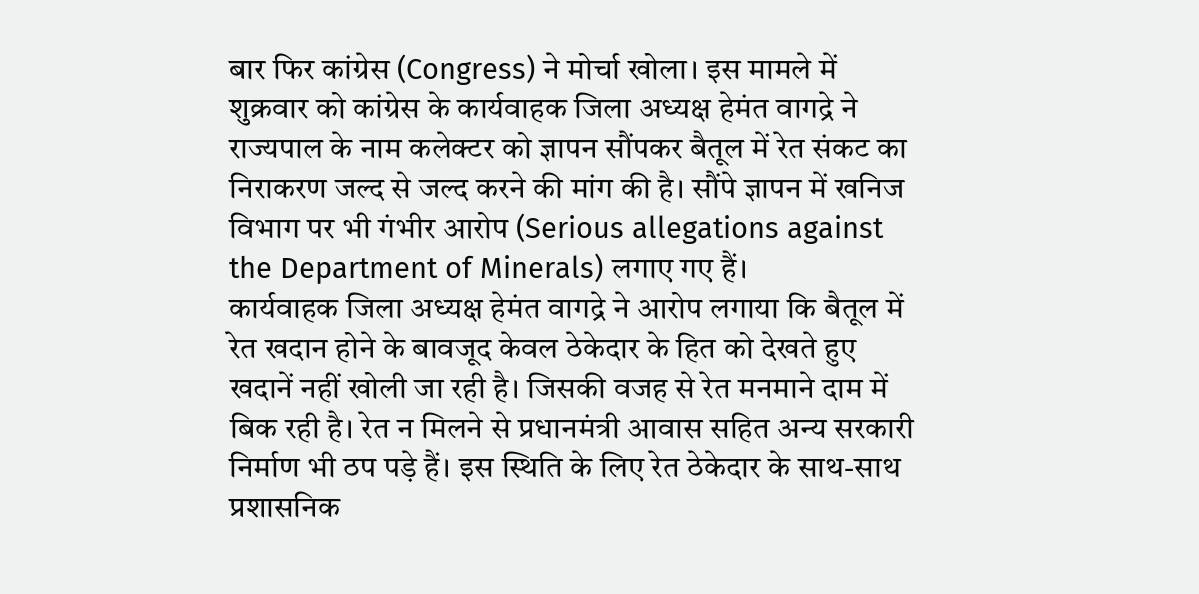बार फिर कांग्रेस (Congress) ने मोर्चा खोला। इस मामले में शुक्रवार को कांग्रेस के कार्यवाहक जिला अध्यक्ष हेमंत वागद्रे ने राज्यपाल के नाम कलेक्टर को ज्ञापन सौंपकर बैतूल में रेत संकट का निराकरण जल्द से जल्द करने की मांग की है। सौंपे ज्ञापन में खनिज विभाग पर भी गंभीर आरोप (Serious allegations against the Department of Minerals) लगाए गए हैं।
कार्यवाहक जिला अध्यक्ष हेमंत वागद्रे ने आरोप लगाया कि बैतूल में रेत खदान होने के बावजूद केवल ठेकेदार के हित को देखते हुए खदानें नहीं खोली जा रही है। जिसकी वजह से रेत मनमाने दाम में बिक रही है। रेत न मिलने से प्रधानमंत्री आवास सहित अन्य सरकारी निर्माण भी ठप पड़े हैं। इस स्थिति के लिए रेत ठेकेदार के साथ-साथ प्रशासनिक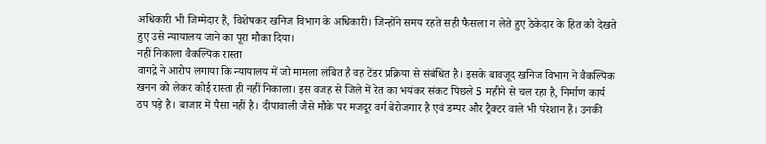अधिकारी भी जिम्मेदार हैं, विशेषकर खनिज विभाग के अधिकारी। जिन्होंने समय रहते सही फैसला न लेते हुए ठेकेदार के हित को देखते हुए उसे न्यायालय जाने का पूरा मौका दिया।
नहीं निकाला वैकल्पिक रास्ता
वागद्रे ने आरोप लगाया कि न्यायालय में जो मामला लंबित है वह टेंडर प्रक्रिया से संबंधित है। इसके बावजूद खनिज विभाग ने वैकल्पिक खनन को लेकर कोई रास्ता ही नहीं निकाला। इस वजह से जिले में रेत का भयंकर संकट पिछले 5 महीने से चल रहा है, निर्माण कार्य ठप पड़े है। बाजार में पैसा नहीं है। दीपावाली जैसे मौके पर मजदूर वर्ग बेरोजगार है एवं डम्पर और ट्रैक्टर वाले भी परेशान हैं। उनकी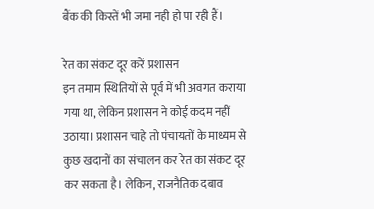बैंक की किस्तें भी जमा नही हो पा रही हैं।

रेत का संकट दूर करें प्रशासन
इन तमाम स्थितियों से पूर्व में भी अवगत कराया गया था, लेकिन प्रशासन ने कोई कदम नहीं उठाया। प्रशासन चाहे तो पंचायतों के माध्यम से कुछ खदानों का संचालन कर रेत का संकट दूर कर सकता है। लेकिन, राजनैतिक दबाव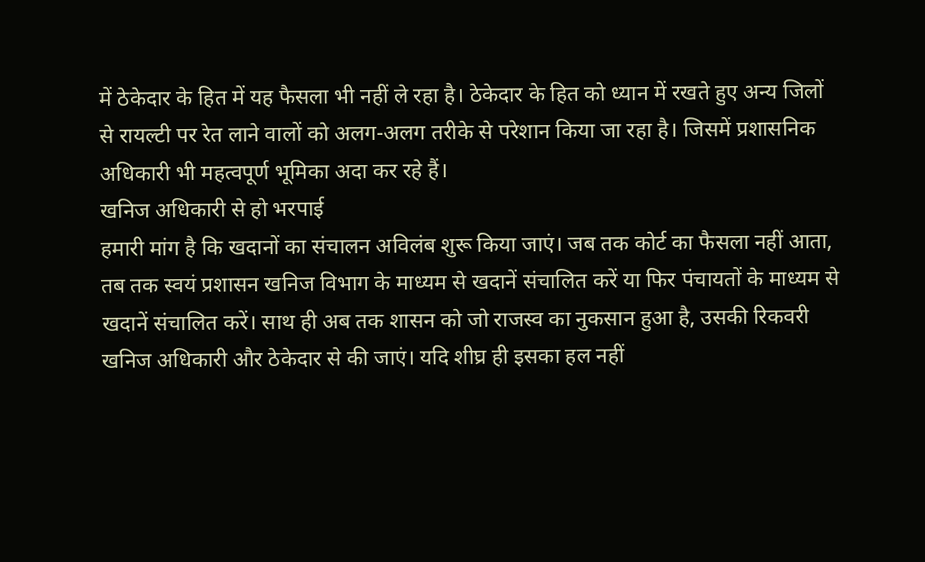में ठेकेदार के हित में यह फैसला भी नहीं ले रहा है। ठेकेदार के हित को ध्यान में रखते हुए अन्य जिलों से रायल्टी पर रेत लाने वालों को अलग-अलग तरीके से परेशान किया जा रहा है। जिसमें प्रशासनिक अधिकारी भी महत्वपूर्ण भूमिका अदा कर रहे हैं।
खनिज अधिकारी से हो भरपाई
हमारी मांग है कि खदानों का संचालन अविलंब शुरू किया जाएं। जब तक कोर्ट का फैसला नहीं आता, तब तक स्वयं प्रशासन खनिज विभाग के माध्यम से खदानें संचालित करें या फिर पंचायतों के माध्यम से खदानें संचालित करें। साथ ही अब तक शासन को जो राजस्व का नुकसान हुआ है, उसकी रिकवरी खनिज अधिकारी और ठेकेदार से की जाएं। यदि शीघ्र ही इसका हल नहीं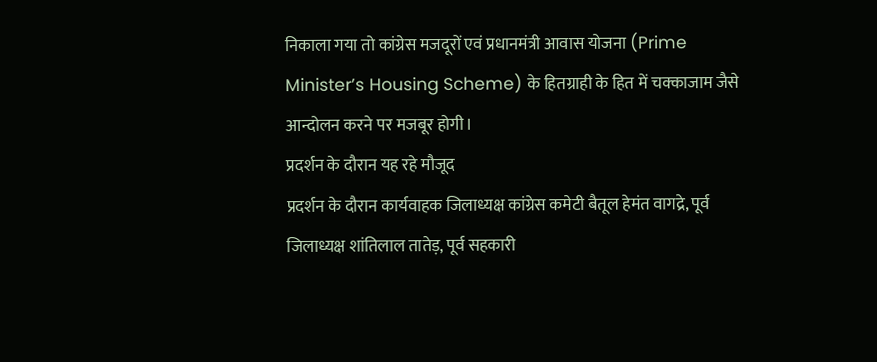निकाला गया तो कांग्रेस मजदूरों एवं प्रधानमंत्री आवास योजना (Prime Minister’s Housing Scheme) के हितग्राही के हित में चक्काजाम जैसे आन्दोलन करने पर मजबूर होगी।
प्रदर्शन के दौरान यह रहे मौजूद
प्रदर्शन के दौरान कार्यवाहक जिलाध्यक्ष कांग्रेस कमेटी बैतूल हेमंत वागद्रे, पूर्व जिलाध्यक्ष शांतिलाल तातेड़, पूर्व सहकारी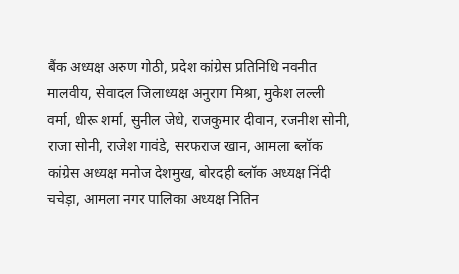बैंक अध्यक्ष अरुण गोठी, प्रदेश कांग्रेस प्रतिनिधि नवनीत मालवीय, सेवादल जिलाध्यक्ष अनुराग मिश्रा, मुकेश लल्ली वर्मा, धीरू शर्मा, सुनील जेधे, राजकुमार दीवान, रजनीश सोनी, राजा सोनी, राजेश गावंडे, सरफराज खान, आमला ब्लॉक कांग्रेस अध्यक्ष मनोज देशमुख, बोरदही ब्लॉक अध्यक्ष निंदी चचेड़ा, आमला नगर पालिका अध्यक्ष नितिन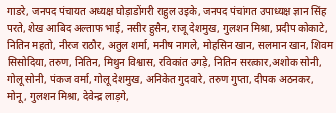गाडरे, जनपद पंचायत अध्यक्ष घोड़ाडोंगरी राहुल उइके, जनपद पंचांगत उपाध्यक्ष ज्ञान सिंह परते, शेख आबिद अल्ताफ भाई, नसीर हुसैन, राजू देशमुख, गुलशन मिश्रा, प्रदीप कोकाटे, नितिन महतो, नीरज राठौर, अतुल शर्मा, मनीष नागले, मोहसिन खान, सलमान खान, शिवम सिसोदिया, तरुण, नितिन, मिथुन विश्वास, रविकांत उगड़े, नितिन सरत्कार,अशोक सोनी, गोलू सोनी, पंकज वर्मा, गोलू देशमुख, अनिकेत गुदवारे, तरुण गुप्ता, दीपक अठनकर, मोनू, गुलशन मिश्रा, देवेन्द्र लाड़गे,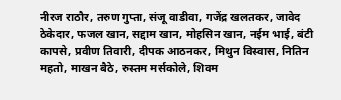नीरज राठौर, तरुण गुप्ता, संजू वाडीवा, गजेंद्र खलतकर, जावेद ठेकेदार, फजल खान, सद्दाम खान, मोहसिन खान, नईम भाई, बंटी कापसे, प्रवीण तिवारी, दीपक आठनकर, मिथुन विस्वास, नितिन महतो, माखन बैठे, रुस्तम मर्सकोले, शिवम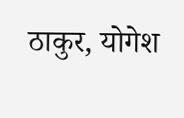ठाकुर, योगेश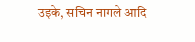उइके, सचिन नागले आदि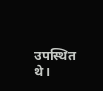उपस्थित थे।